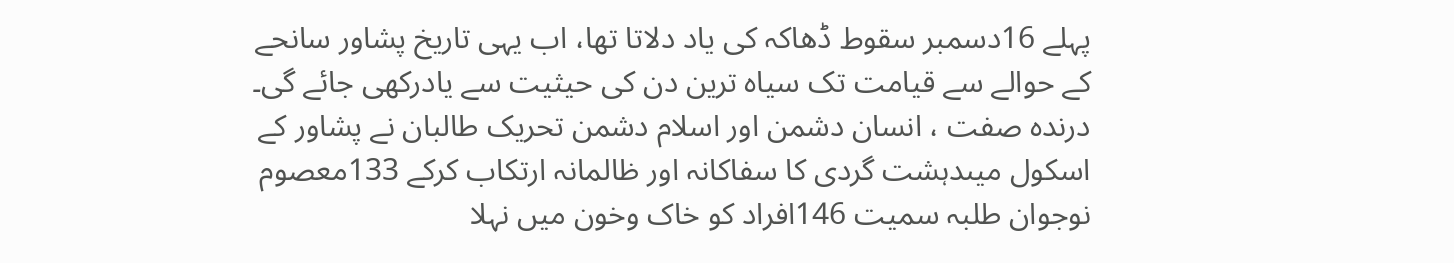پہلے 16دسمبر سقوط ڈھاکہ کی یاد دلاتا تھا، اب یہی تاریخ پشاور سانحے کے حوالے سے قیامت تک سیاہ ترین دن کی حیثیت سے یادرکھی جائے گی۔ درندہ صفت ، انسان دشمن اور اسلام دشمن تحریک طالبان نے پشاور کے اسکول میںدہشت گردی کا سفاکانہ اور ظالمانہ ارتکاب کرکے 133معصوم نوجوان طلبہ سمیت 146افراد کو خاک وخون میں نہلا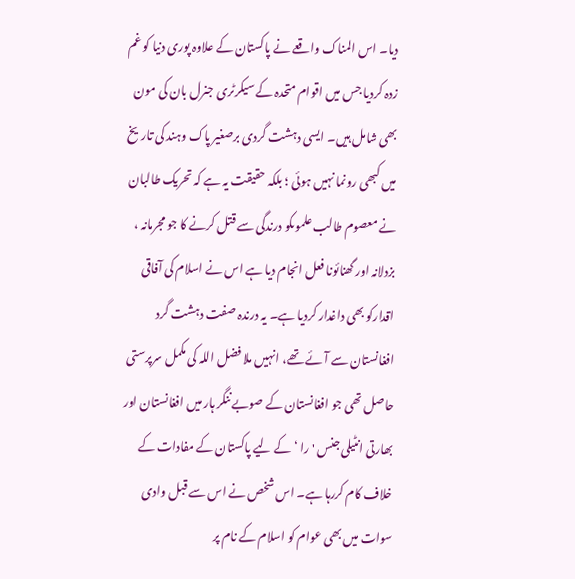دیا۔ اس المناک واقعے نے پاکستان کے علاوہ پوری دنیا کو غم زدہ کردیا جس میں اقوام متحدہ کے سیکرٹری جنرل بان کی مون بھی شامل ہیں۔ ایسی دہشت گردی برصغیر پاک وہند کی تاریخ میں کبھی رونما نہیں ہوئی ؛ بلکہ حقیقت یہ ہے کہ تحریک طالبان نے معصوم طالب علموںکو درندگی سے قتل کرنے کا جو مجرمانہ ، بزدلانہ اور گھنائونا فعل انجام دیا ہے اس نے اسلام کی آفاقی اقدارکو بھی داغدار کردیا ہے۔ یہ درندہ صفت دہشت گرد افغانستان سے آئے تھے، انہیں ملا فضل اللہ کی مکمل سرپرستی حاصل تھی جو افغانستان کے صوبے ننگر ہار میں افغانستان اور بھارتی انٹیلی جنس ' را ‘ کے لیے پاکستان کے مفادات کے خلاف کام کررہا ہے۔ اس شخص نے اس سے قبل وادی سوات میں بھی عوام کو اسلام کے نام پر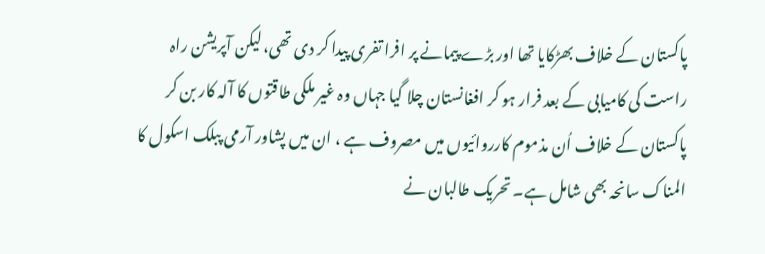پاکستان کے خلاف بھڑکایا تھا اور بڑے پیمانے پر افرا تفری پیدا کر دی تھی، لیکن آپریشن راہ راست کی کامیابی کے بعد فرار ہو کر افغانستان چلا گیا جہاں وہ غیر ملکی طاقتوں کا آلہ کار بن کر پاکستان کے خلاف اُن مذموم کارروائیوں میں مصروف ہے ، ان میں پشاور آرمی پبلک اسکول کا المناک سانحہ بھی شامل ہے۔ تحریک طالبان نے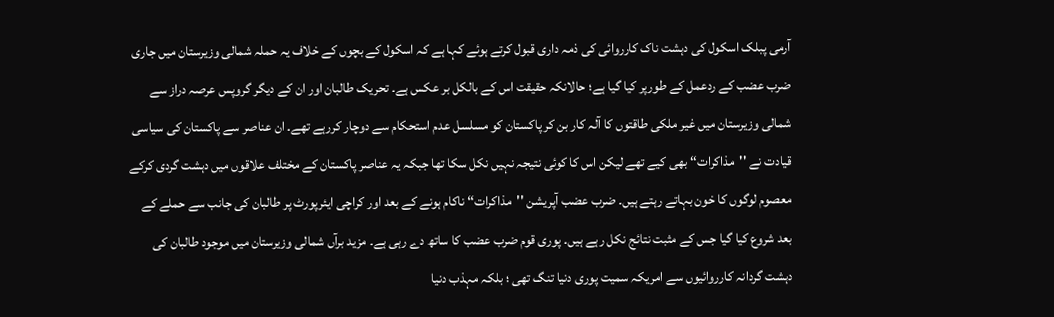آرمی پبلک اسکول کی دہشت ناک کارروائی کی ذمہ داری قبول کرتے ہوئے کہا ہے کہ اسکول کے بچوں کے خلاف یہ حملہ شمالی وزیرستان میں جاری ضرب عضب کے ردعمل کے طورپر کیا گیا ہے؛ حالانکہ حقیقت اس کے بالکل بر عکس ہے۔ تحریک طالبان اور ان کے دیگر گروپس عرصہ دراز سے شمالی وزیرستان میں غیر ملکی طاقتوں کا آلہ کار بن کر پاکستان کو مسلسل عدم استحکام سے دوچار کررہے تھے۔ ان عناصر سے پاکستان کی سیاسی قیادت نے ''مذاکرات‘‘ بھی کیے تھے لیکن اس کا کوئی نتیجہ نہیں نکل سکا تھا جبکہ یہ عناصر پاکستان کے مختلف علاقوں میں دہشت گردی کرکے معصوم لوگوں کا خون بہاتے رہتے ہیں۔ ضرب عضب آپریشن ''مذاکرات‘‘ ناکام ہونے کے بعد اور کراچی ایئرپورٹ پر طالبان کی جانب سے حملے کے بعد شروع کیا گیا جس کے مثبت نتائج نکل رہے ہیں۔ پوری قوم ضرب عضب کا ساتھ دے رہی ہے۔ مزید برآں شمالی وزیرستان میں موجود طالبان کی دہشت گردانہ کارروائیوں سے امریکہ سمیت پوری دنیا تنگ تھی ؛ بلکہ مہذب دنیا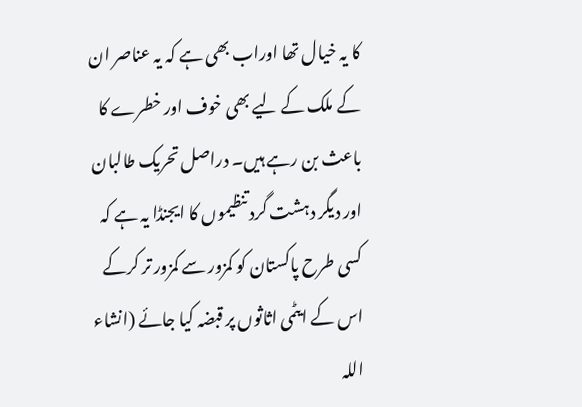کا یہ خیال تھا اوراب بھی ہے کہ یہ عناصر ان کے ملک کے لیے بھی خوف اور خطرے کا باعث بن رہے ہیں۔ دراصل تحریک طالبان اور دیگر دہشت گرد تنظیموں کا ایجنڈا یہ ہے کہ کسی طرح پاکستان کو کمزور سے کمزور تر کرکے اس کے ایٹمی اثاثوں پر قبضہ کیا جائے (انشاء اللہ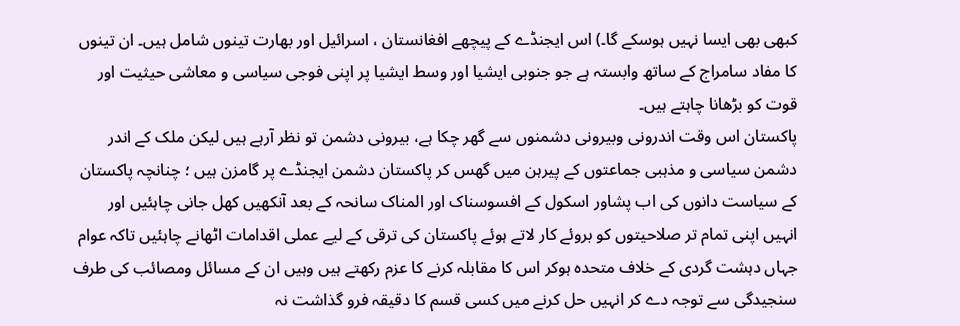کبھی بھی ایسا نہیں ہوسکے گا۔) اس ایجنڈے کے پیچھے افغانستان ، اسرائیل اور بھارت تینوں شامل ہیں۔ ان تینوں کا مفاد سامراج کے ساتھ وابستہ ہے جو جنوبی ایشیا اور وسط ایشیا پر اپنی فوجی سیاسی و معاشی حیثیت اور قوت کو بڑھانا چاہتے ہیں۔
پاکستان اس وقت اندرونی وبیرونی دشمنوں سے گھر چکا ہے، بیرونی دشمن تو نظر آرہے ہیں لیکن ملک کے اندر دشمن سیاسی و مذہبی جماعتوں کے پیرہن میں گھس کر پاکستان دشمن ایجنڈے پر گامزن ہیں ؛ چنانچہ پاکستان کے سیاست دانوں کی اب پشاور اسکول کے افسوسناک اور المناک سانحہ کے بعد آنکھیں کھل جانی چاہئیں اور انہیں اپنی تمام تر صلاحیتوں کو بروئے کار لاتے ہوئے پاکستان کی ترقی کے لیے عملی اقدامات اٹھانے چاہئیں تاکہ عوام جہاں دہشت گردی کے خلاف متحدہ ہوکر اس کا مقابلہ کرنے کا عزم رکھتے ہیں وہیں ان کے مسائل ومصائب کی طرف سنجیدگی سے توجہ دے کر انہیں حل کرنے میں کسی قسم کا دقیقہ فرو گذاشت نہ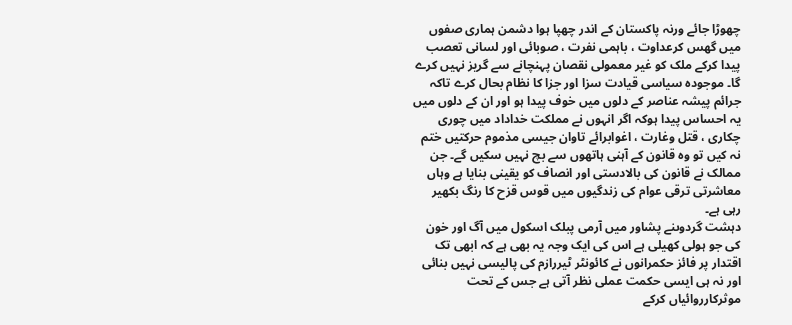چھوڑا جائے ورنہ پاکستان کے اندر چھپا ہوا دشمن ہماری صفوں
میں گھس کرعداوت ، باہمی نفرت ، صوبائی اور لسانی تعصب پیدا کرکے ملک کو غیر معمولی نقصان پہنچانے سے گریز نہیں کرے گا۔ موجودہ سیاسی قیادت سزا اور جزا کا نظام بحال کرے تاکہ جرائم پیشہ عناصر کے دلوں میں خوف پیدا ہو اور ان کے دلوں میں یہ احساس پیدا ہوکہ اگر انہوں نے مملکت خداداد میں چوری چکاری ، قتل وغارت ، اغوابرائے تاوان جیسی مذموم حرکتیں ختم نہ کیں تو وہ قانون کے آہنی ہاتھوں سے بچ نہیں سکیں گے۔ جن ممالک نے قانون کی بالادستی اور انصاف کو یقینی بنایا ہے وہاں معاشرتی ترقی عوام کی زندگیوں میں قوس قزح کا رنگ بکھیر رہی ہے۔
دہشت گردوںنے پشاور میں آرمی پبلک اسکول میں آگ اور خون کی جو ہولی کھیلی ہے اس کی ایک وجہ یہ بھی ہے کہ ابھی تک اقتدار پر فائز حکمرانوں نے کائونٹر ٹیررازم کی پالیسی نہیں بنائی اور نہ ہی ایسی حکمت عملی نظر آتی ہے جس کے تحت موثرکارروائیاں کرکے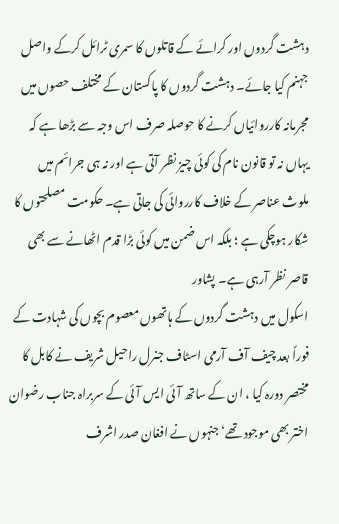دہشت گردوں اور کرائے کے قاتلوں کا سمری ٹرائل کرکے واصل جہنم کیا جائے۔ دہشت گردوں کا پاکستان کے مختلف حصوں میں مجرمانہ کارروائیاں کرنے کا حوصلہ صرف اس وجہ سے بڑھا ہے کہ یہاں نہ تو قانون نام کی کوئی چیز نظر آتی ہے اور نہ ہی جرائم میں ملوث عناصر کے خلاف کارروائی کی جاتی ہے۔ حکومت مصلحتوں کا شکار ہوچکی ہے ؛ بلکہ اس ضمن میں کوئی بڑا قدم اٹھانے سے بھی قاصر نظر آرہی ہے۔ پشاور
اسکول میں دہشت گردوں کے ہاتھوں معصوم بچوں کی شہادت کے فوراً بعد چیف آف آرمی اسٹاف جنرل راحیل شریف نے کابل کا مختصر دورہ کیا ، ان کے ساتھ آئی ایس آئی کے سربراہ جناب رضوان اختر بھی موجود تھے‘ جنہوں نے افغان صدر اشرف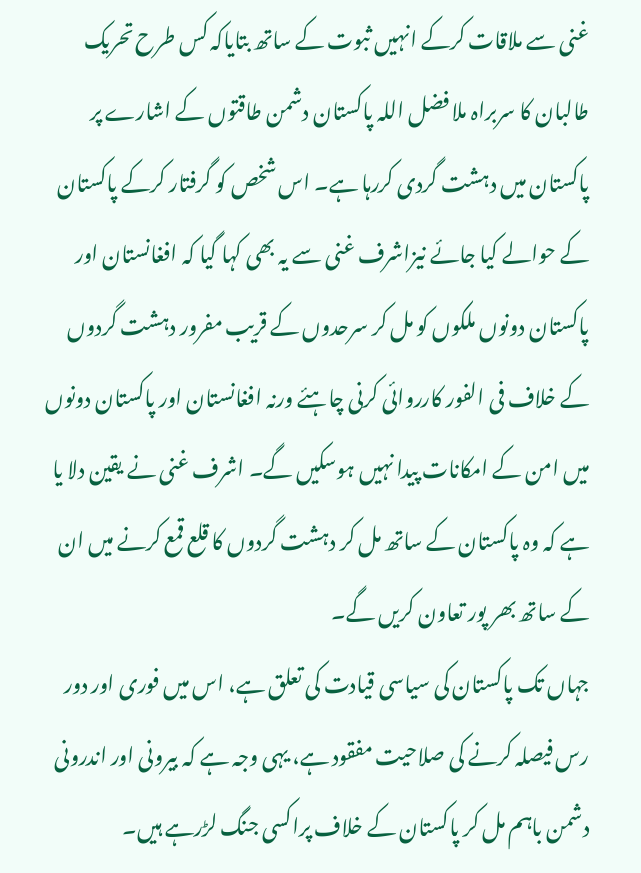غنی سے ملاقات کرکے انہیں ثبوت کے ساتھ بتایاکہ کس طرح تحریک طالبان کا سربراہ ملا فضل اللہ پاکستان دشمن طاقتوں کے اشارے پر پاکستان میں دہشت گردی کررہا ہے۔ اس شخص کو گرفتار کرکے پاکستان کے حوالے کیا جائے نیزاشرف غنی سے یہ بھی کہا گیا کہ افغانستان اور پاکستان دونوں ملکوں کو مل کر سرحدوں کے قریب مفرور دہشت گردوں کے خلاف فی الفور کارروائی کرنی چاہئے ورنہ افغانستان اور پاکستان دونوں میں امن کے امکانات پیدا نہیں ہوسکیں گے۔ اشرف غنی نے یقین دلا یا ہے کہ وہ پاکستان کے ساتھ مل کر دہشت گردوں کا قلع قمع کرنے میں ان کے ساتھ بھر پور تعاون کریں گے۔
جہاں تک پاکستان کی سیاسی قیادت کی تعلق ہے، اس میں فوری اور دور رس فیصلہ کرنے کی صلاحیت مفقود ہے، یہی وجہ ہے کہ بیرونی اور اندرونی دشمن باہم مل کر پاکستان کے خلاف پراکسی جنگ لڑرہے ہیں۔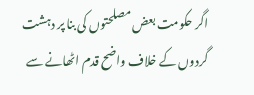اگر حکومت بعض مصلحتوں کی بنا پر دہشت گردوں کے خلاف واضح قدم اٹھانے سے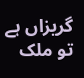گریزاں ہے تو ملک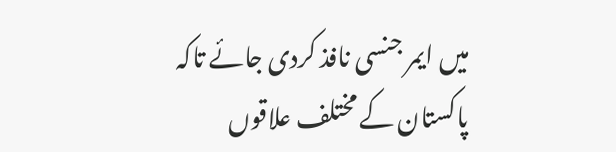میں ایمر جنسی نافذ کردی جائے تاکہ پاکستان کے مختلف علاقوں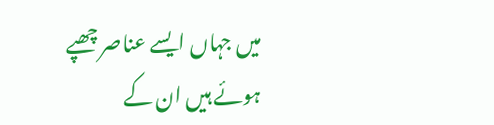میں جہاں ایسے عناصر چھپے ہوئے ہیں ان کے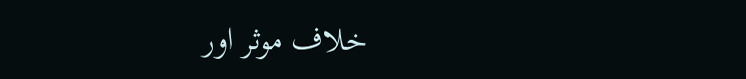خلاف موثر اور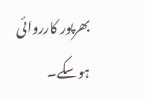بھرپور کارروائی ہوسکے۔